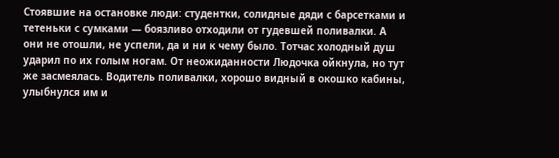Стоявшие на остановке люди: студентки, солидные дяди с барсетками и тетеньки с сумками — боязливо отходили от гудевшей поливалки. А они не отошли, не успели, да и ни к чему было. Тотчас холодный душ ударил по их голым ногам. От неожиданности Людочка ойкнула, но тут же засмеялась. Водитель поливалки, хорошо видный в окошко кабины, улыбнулся им и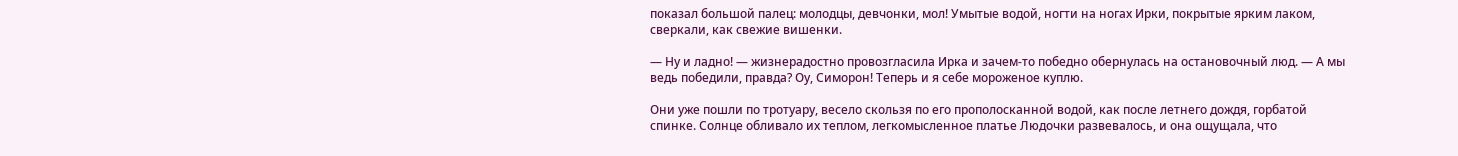показал большой палец: молодцы, девчонки, мол! Умытые водой, ногти на ногах Ирки, покрытые ярким лаком, сверкали, как свежие вишенки.

— Ну и ладно! — жизнерадостно провозгласила Ирка и зачем-то победно обернулась на остановочный люд. — А мы ведь победили, правда? Оу, Симорон! Теперь и я себе мороженое куплю.

Они уже пошли по тротуару, весело скользя по его прополосканной водой, как после летнего дождя, горбатой спинке. Солнце обливало их теплом, легкомысленное платье Людочки развевалось, и она ощущала, что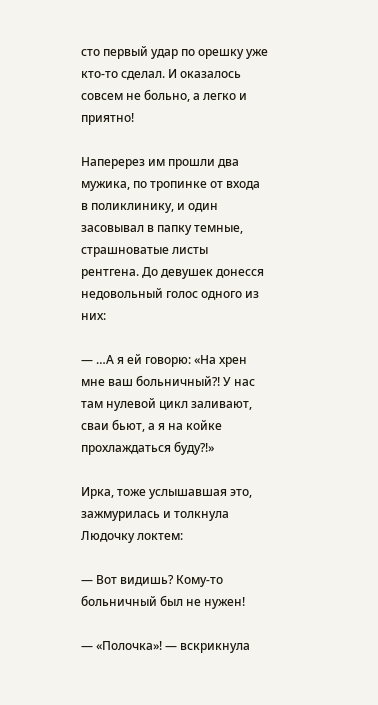сто первый удар по орешку уже кто-то сделал. И оказалось совсем не больно, а легко и приятно!

Наперерез им прошли два мужика, по тропинке от входа в поликлинику, и один засовывал в папку темные, страшноватые листы рентгена. До девушек донесся недовольный голос одного из них:

— …А я ей говорю: «На хрен мне ваш больничный?! У нас там нулевой цикл заливают, сваи бьют, а я на койке прохлаждаться буду?!»

Ирка, тоже услышавшая это, зажмурилась и толкнула Людочку локтем:

— Вот видишь? Кому-то больничный был не нужен!

— «Полочка»! — вскрикнула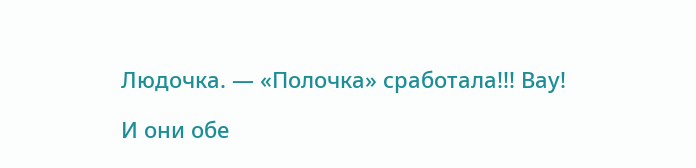Людочка. — «Полочка» сработала!!! Вау!

И они обе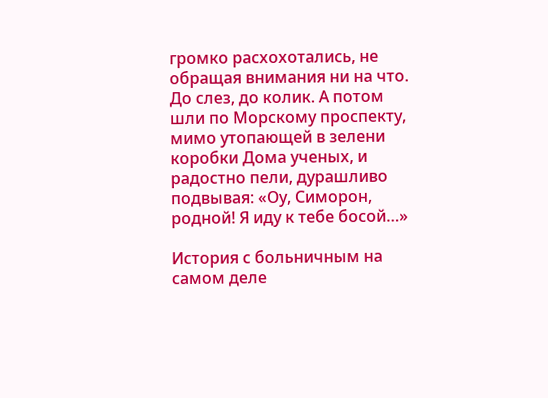громко расхохотались, не обращая внимания ни на что. До слез, до колик. А потом шли по Морскому проспекту, мимо утопающей в зелени коробки Дома ученых, и радостно пели, дурашливо подвывая: «Оу, Симорон, родной! Я иду к тебе босой…»

История с больничным на самом деле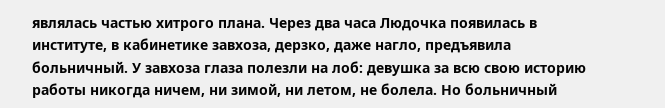являлась частью хитрого плана. Через два часа Людочка появилась в институте, в кабинетике завхоза, дерзко, даже нагло, предъявила больничный. У завхоза глаза полезли на лоб: девушка за всю свою историю работы никогда ничем, ни зимой, ни летом, не болела. Но больничный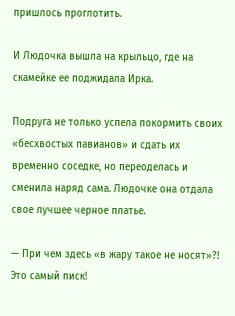пришлось проглотить.

И Людочка вышла на крыльцо, где на скамейке ее поджидала Ирка.

Подруга не только успела покормить своих «бесхвостых павианов» и сдать их временно соседке, но переоделась и сменила наряд сама. Людочке она отдала свое лучшее черное платье.

— При чем здесь «в жару такое не носят»?! Это самый писк!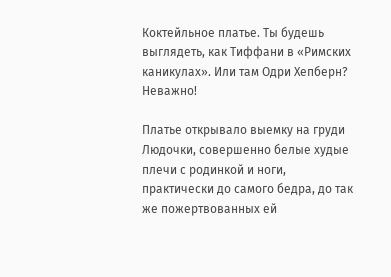Коктейльное платье. Ты будешь выглядеть, как Тиффани в «Римских каникулах». Или там Одри Хепберн? Неважно!

Платье открывало выемку на груди Людочки, совершенно белые худые плечи с родинкой и ноги, практически до самого бедра, до так же пожертвованных ей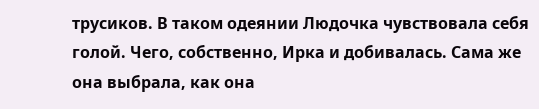трусиков. В таком одеянии Людочка чувствовала себя голой. Чего, собственно, Ирка и добивалась. Сама же она выбрала, как она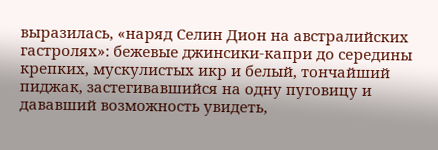выразилась, «наряд Селин Дион на австралийских гастролях»: бежевые джинсики-капри до середины крепких, мускулистых икр и белый, тончайший пиджак, застегивавшийся на одну пуговицу и дававший возможность увидеть,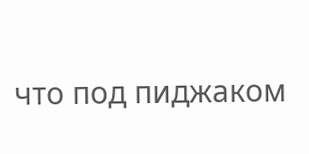что под пиджаком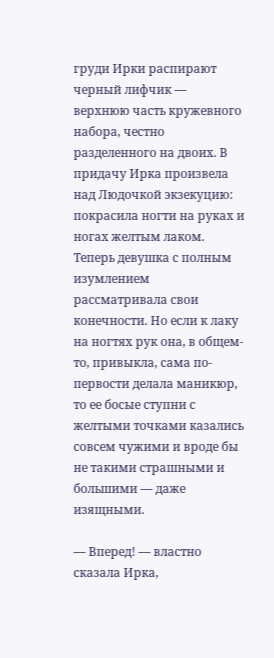груди Ирки распирают черный лифчик — верхнюю часть кружевного набора, честно разделенного на двоих. В придачу Ирка произвела над Людочкой экзекуцию: покрасила ногти на руках и ногах желтым лаком. Теперь девушка с полным изумлением рассматривала свои конечности. Но если к лаку на ногтях рук она, в общем-то, привыкла, сама по-первости делала маникюр, то ее босые ступни с желтыми точками казались совсем чужими и вроде бы не такими страшными и большими — даже изящными.

— Вперед! — властно сказала Ирка,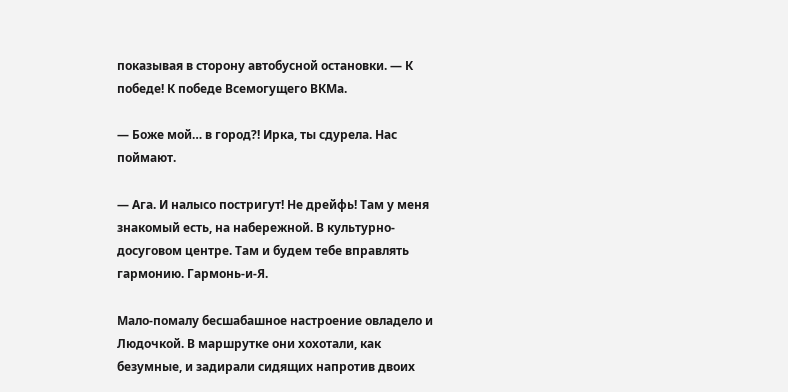показывая в сторону автобусной остановки. — К победе! К победе Всемогущего ВКМа.

— Боже мой… в город?! Ирка, ты сдурела. Нас поймают.

— Ага. И налысо постригут! Не дрейфь! Там у меня знакомый есть, на набережной. В культурно-досуговом центре. Там и будем тебе вправлять гармонию. Гармонь-и-Я.

Мало-помалу бесшабашное настроение овладело и Людочкой. В маршрутке они хохотали, как безумные, и задирали сидящих напротив двоих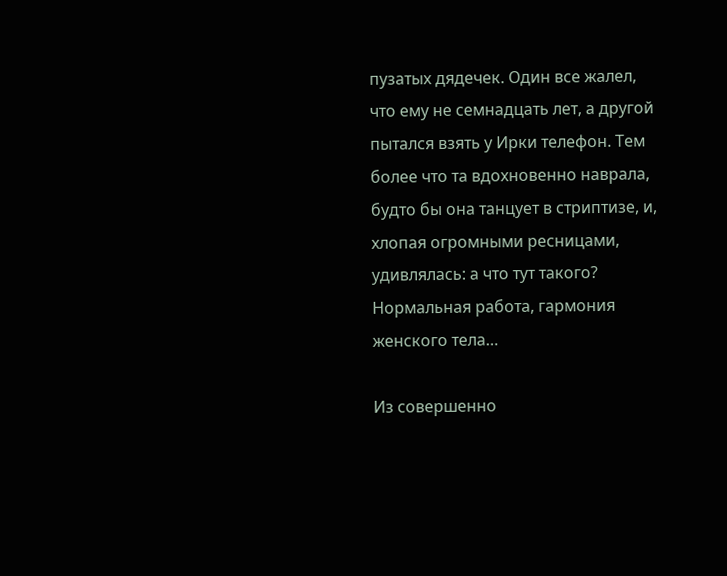пузатых дядечек. Один все жалел, что ему не семнадцать лет, а другой пытался взять у Ирки телефон. Тем более что та вдохновенно наврала, будто бы она танцует в стриптизе, и, хлопая огромными ресницами, удивлялась: а что тут такого? Нормальная работа, гармония женского тела…

Из совершенно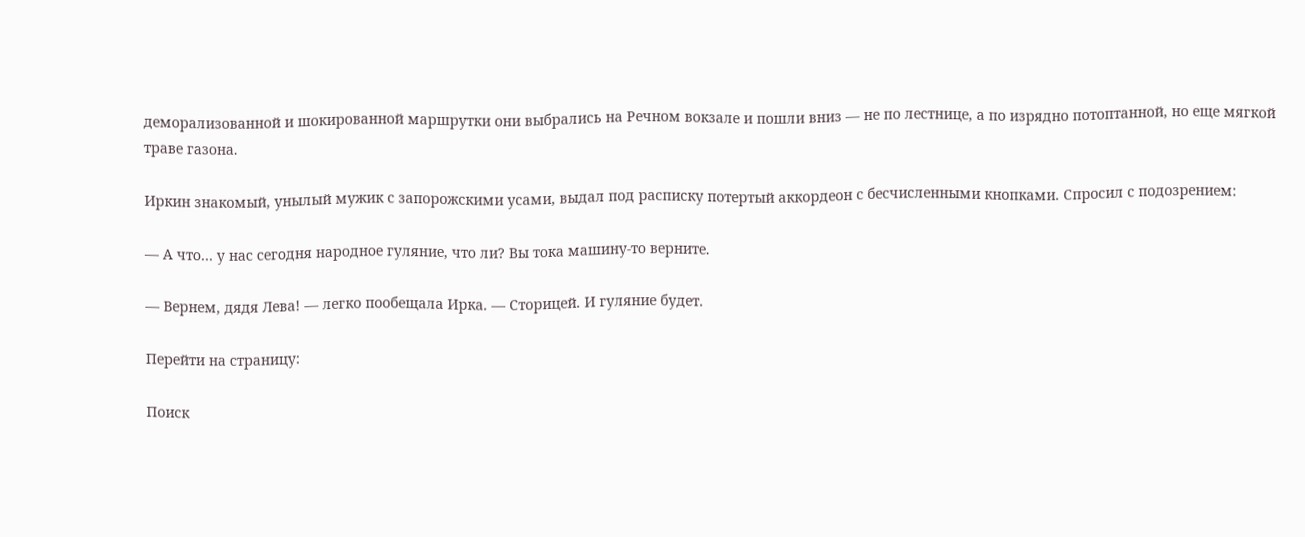деморализованной и шокированной маршрутки они выбрались на Речном вокзале и пошли вниз — не по лестнице, а по изрядно потоптанной, но еще мягкой траве газона.

Иркин знакомый, унылый мужик с запорожскими усами, выдал под расписку потертый аккордеон с бесчисленными кнопками. Спросил с подозрением:

— А что… у нас сегодня народное гуляние, что ли? Вы тока машину-то верните.

— Вернем, дядя Лева! — легко пообещала Ирка. — Сторицей. И гуляние будет.

Перейти на страницу:

Поиск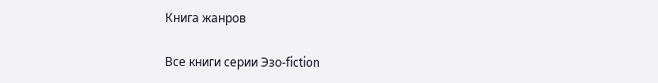Книга жанров

Все книги серии Эзо-fiction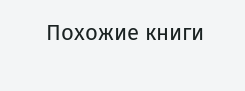Похожие книги